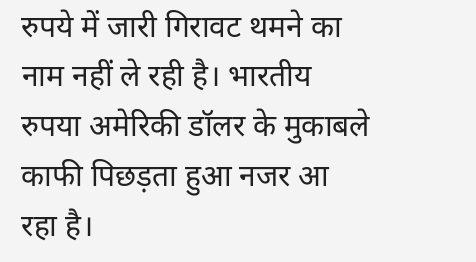रुपये में जारी गिरावट थमने का नाम नहीं ले रही है। भारतीय रुपया अमेरिकी डॉलर के मुकाबले काफी पिछड़ता हुआ नजर आ रहा है।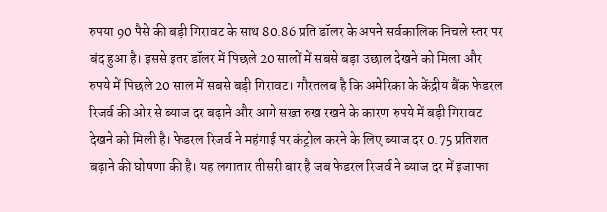रुपया 90 पैसे की बड़ी गिरावट के साथ 80.86 प्रति डॉलर के अपने सर्वकालिक निचले स्तर पर बंद हुआ है। इससे इतर डॉलर में पिछले 20 सालों में सबसे बड़ा उछाल देखने को मिला और रुपये में पिछले 20 साल में सबसे बड़ी गिरावट। गौरतलब है कि अमेरिका के केंद्रीय बैंक फेडरल रिजर्व की ओर से ब्याज दर बढ़ाने और आगे सख्त रुख रखने के कारण रुपये में बड़ी गिरावट देखने को मिली है। फेडरल रिजर्व ने महंगाई पर कंट्रोल करने के लिए ब्याज दर 0.75 प्रतिशत बढ़ाने की घोषणा की है। यह लगातार तीसरी बार है जब फेडरल रिजर्व ने ब्याज दर में इजाफा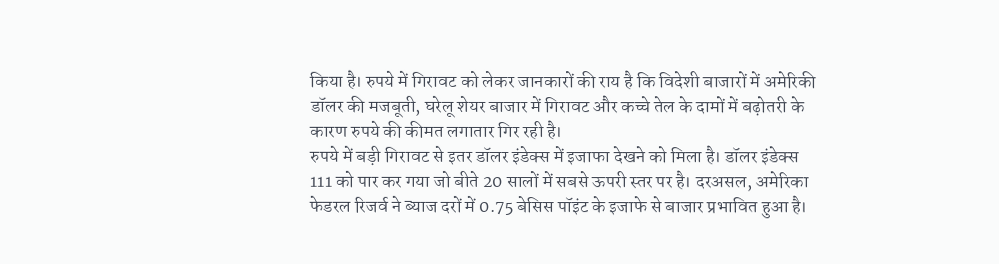किया है। रुपये में गिरावट को लेकर जानकारों की राय है कि विदेशी बाजारों में अमेरिकी डॉलर की मजबूती, घरेलू शेयर बाजार में गिरावट और कच्चे तेल के दामों में बढ़ोतरी के कारण रुपये की कीमत लगातार गिर रही है।
रुपये में बड़ी गिरावट से इतर डॉलर इंडेक्स में इजाफा देखने को मिला है। डॉलर इंडेक्स 111 को पार कर गया जो बीते 20 सालों में सबसे ऊपरी स्तर पर है। दरअसल, अमेरिका फेडरल रिजर्व ने ब्याज दरों में 0.75 बेसिस पॉइंट के इजाफे से बाजार प्रभावित हुआ है।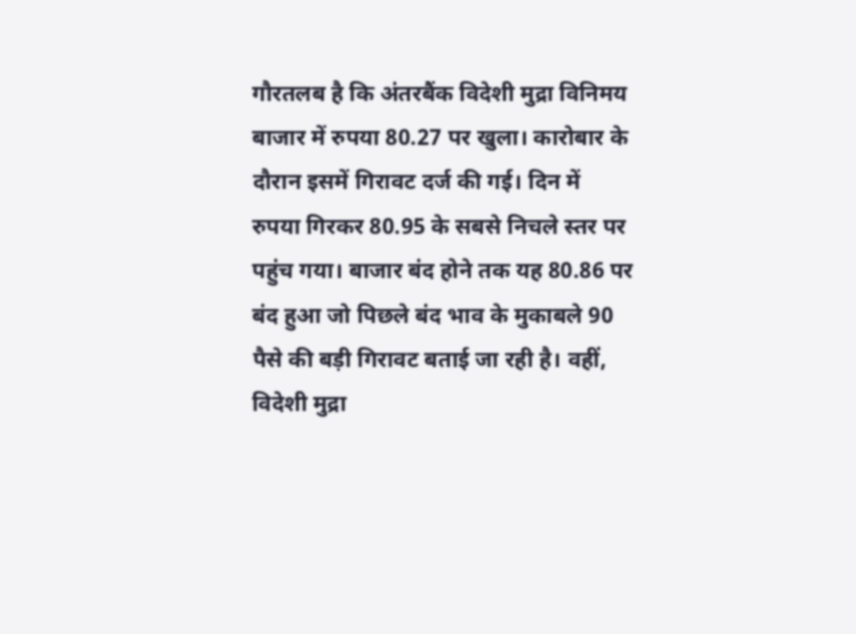गौरतलब है कि अंतरबैंक विदेशी मुद्रा विनिमय बाजार में रुपया 80.27 पर खुला। कारोबार के दौरान इसमें गिरावट दर्ज की गई। दिन में रुपया गिरकर 80.95 के सबसे निचले स्तर पर पहुंच गया। बाजार बंद होने तक यह 80.86 पर बंद हुआ जो पिछले बंद भाव के मुकाबले 90 पैसे की बड़ी गिरावट बताई जा रही है। वहीं, विदेशी मुद्रा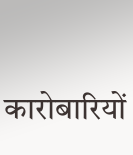कारोबारियों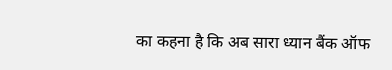का कहना है कि अब सारा ध्यान बैंक ऑफ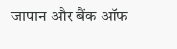जापान और बैंक ऑफ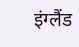इंग्लैंड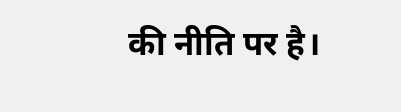की नीति पर है।